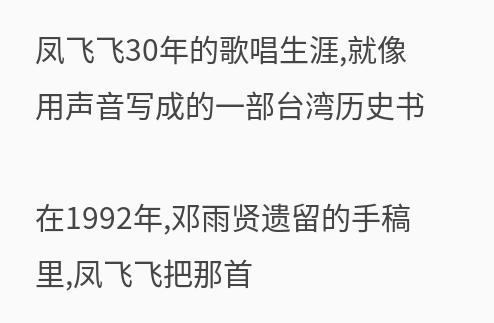凤飞飞30年的歌唱生涯,就像用声音写成的一部台湾历史书

在1992年,邓雨贤遗留的手稿里,凤飞飞把那首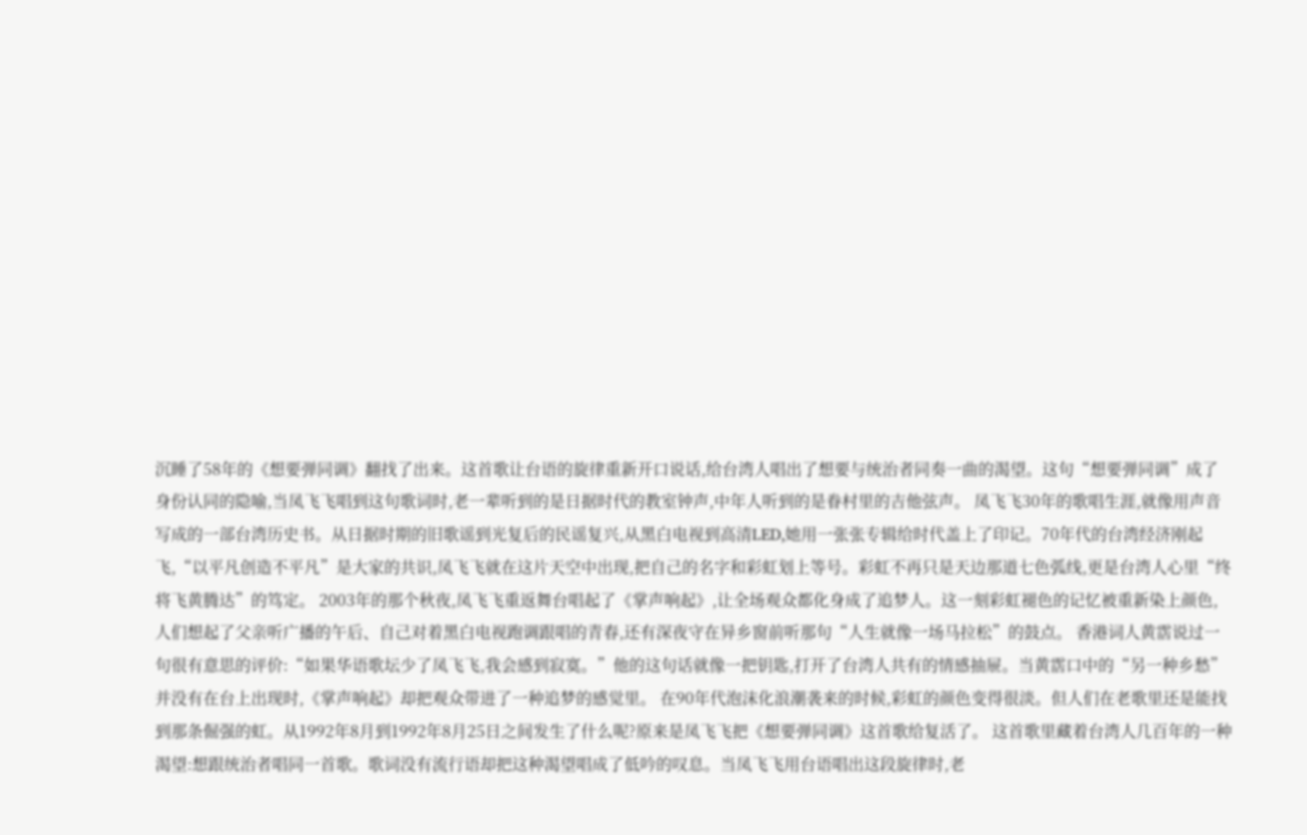沉睡了58年的《想要弹同调》翻找了出来。这首歌让台语的旋律重新开口说话,给台湾人唱出了想要与统治者同奏一曲的渴望。这句“想要弹同调”成了身份认同的隐喻,当凤飞飞唱到这句歌词时,老一辈听到的是日据时代的教室钟声,中年人听到的是眷村里的吉他弦声。 凤飞飞30年的歌唱生涯,就像用声音写成的一部台湾历史书。从日据时期的旧歌谣到光复后的民谣复兴,从黑白电视到高清LED,她用一张张专辑给时代盖上了印记。70年代的台湾经济刚起飞,“以平凡创造不平凡”是大家的共识,凤飞飞就在这片天空中出现,把自己的名字和彩虹划上等号。彩虹不再只是天边那道七色弧线,更是台湾人心里“终将飞黄腾达”的笃定。 2003年的那个秋夜,凤飞飞重返舞台唱起了《掌声响起》,让全场观众都化身成了追梦人。这一刻彩虹褪色的记忆被重新染上颜色,人们想起了父亲听广播的午后、自己对着黑白电视跑调跟唱的青春,还有深夜守在异乡窗前听那句“人生就像一场马拉松”的鼓点。 香港词人黄霑说过一句很有意思的评价:“如果华语歌坛少了凤飞飞,我会感到寂寞。”他的这句话就像一把钥匙,打开了台湾人共有的情感抽屉。当黄霑口中的“另一种乡愁”并没有在台上出现时,《掌声响起》却把观众带进了一种追梦的感觉里。 在90年代泡沫化浪潮袭来的时候,彩虹的颜色变得很淡。但人们在老歌里还是能找到那条倔强的虹。从1992年8月到1992年8月25日之间发生了什么呢?原来是凤飞飞把《想要弹同调》这首歌给复活了。 这首歌里藏着台湾人几百年的一种渴望:想跟统治者唱同一首歌。歌词没有流行语却把这种渴望唱成了低吟的叹息。当凤飞飞用台语唱出这段旋律时,老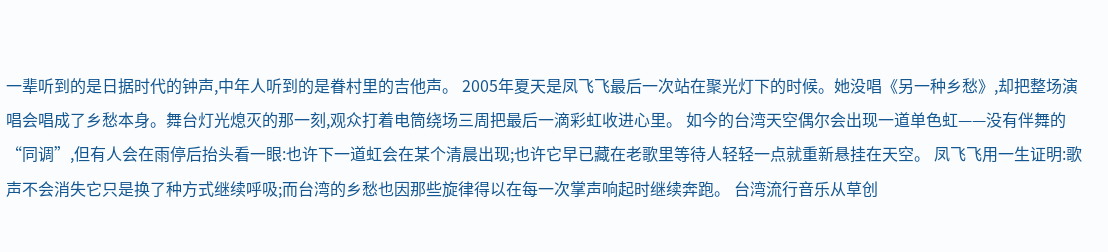一辈听到的是日据时代的钟声,中年人听到的是眷村里的吉他声。 2005年夏天是凤飞飞最后一次站在聚光灯下的时候。她没唱《另一种乡愁》,却把整场演唱会唱成了乡愁本身。舞台灯光熄灭的那一刻,观众打着电筒绕场三周把最后一滴彩虹收进心里。 如今的台湾天空偶尔会出现一道单色虹——没有伴舞的“同调”,但有人会在雨停后抬头看一眼:也许下一道虹会在某个清晨出现;也许它早已藏在老歌里等待人轻轻一点就重新悬挂在天空。 凤飞飞用一生证明:歌声不会消失它只是换了种方式继续呼吸;而台湾的乡愁也因那些旋律得以在每一次掌声响起时继续奔跑。 台湾流行音乐从草创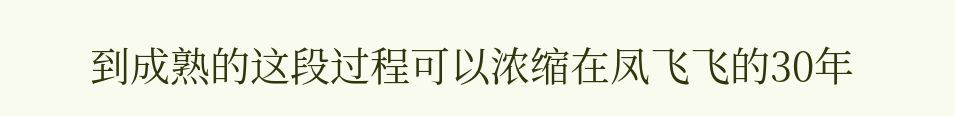到成熟的这段过程可以浓缩在凤飞飞的30年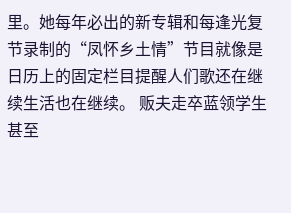里。她每年必出的新专辑和每逢光复节录制的“凤怀乡土情”节目就像是日历上的固定栏目提醒人们歌还在继续生活也在继续。 贩夫走卒蓝领学生甚至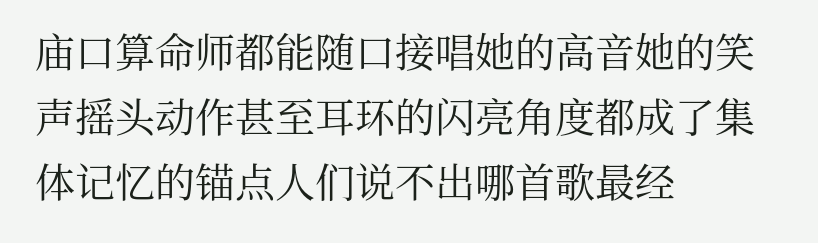庙口算命师都能随口接唱她的高音她的笑声摇头动作甚至耳环的闪亮角度都成了集体记忆的锚点人们说不出哪首歌最经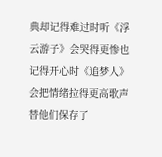典却记得难过时听《浮云游子》会哭得更惨也记得开心时《追梦人》会把情绪拉得更高歌声替他们保存了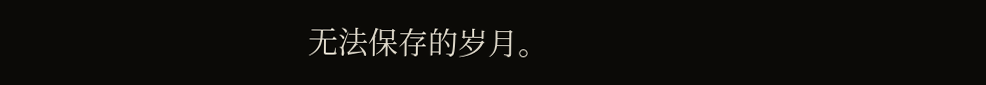无法保存的岁月。